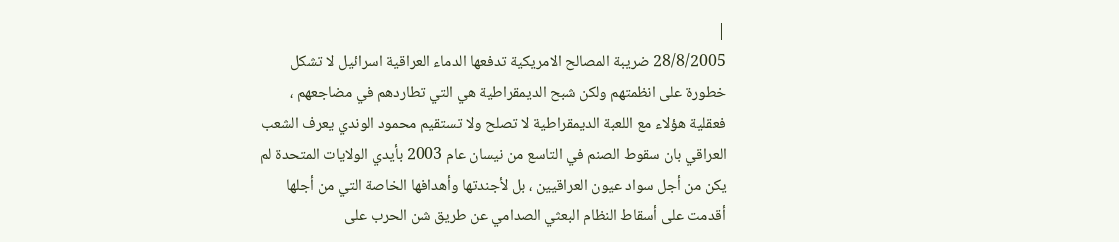|
28/8/2005 ضريبة المصالح الامريكية تدفعها الدماء العراقية اسرائيل لا تشكل خطورة على انظمتهم ولكن شبح الديمقراطية هي التي تطاردهم في مضاجعهم ، فعقلية هؤلاء مع اللعبة الديمقراطية لا تصلح ولا تستقيم محمود الوندي يعرف الشعب العراقي بان سقوط الصنم في التاسع من نيسان عام 2003 بأيدي الولايات المتحدة لم يكن من أجل سواد عيون العراقيين ، بل لأجندتها وأهدافها الخاصة التي من أجلها أقدمت على أسقاط النظام البعثي الصدامي عن طريق شن الحرب على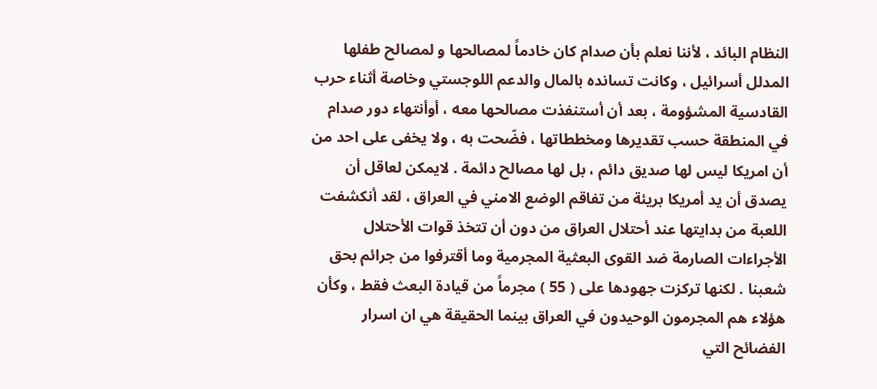النظام البائد ، لأننا نعلم بأن صدام كان خادماً لمصالحها و لمصالح طفلها المدلل أسرائيل ، وكانت تسانده بالمال والدعم اللوجستي وخاصة أثناء حرب القادسية المشؤومة ، بعد أن أستنفذت مصالحها معه ، أوأنتهاء دور صدام في المنطقة حسب تقديرها ومخططاتها ، فضّحت به ، ولا يخفى على احد من أن امريكا ليس لها صديق دائم ، بل لها مصالح دائمة . لايمكن لعاقل أن يصدق أن يد أمريكا بريئة من تفاقم الوضع الامني في العراق ، لقد أنكشفت اللعبة من بدايتها عند أحتلال العراق من دون أن تتخذ قوات الأحتلال الأجراءات الصارمة ضد القوى البعثية المجرمية وما أقترفوا من جرائم بحق شعبنا . لكنها تركزت جهودها على ( 55 ) مجرماً من قيادة البعث فقط ، وكأن هؤلاء هم المجرمون الوحيدون في العراق بينما الحقيقة هي ان اسرار الفضائح التي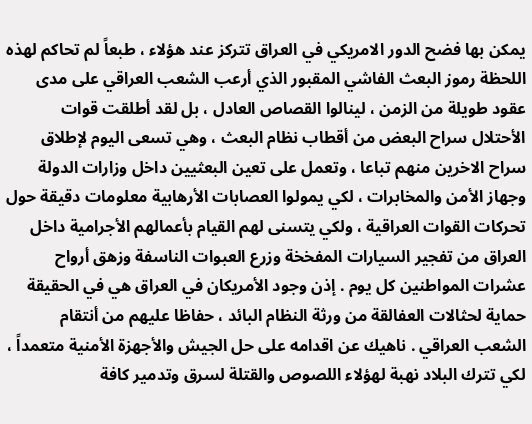يمكن بها فضح الدور الامريكي في العراق تتركز عند هؤلاء ، طبعاً لم تحاكم لهذه اللحظة رموز البعث الفاشي المقبور الذي أرعب الشعب العراقي على مدى عقود طويلة من الزمن ، لينالوا القصاص العادل ، بل لقد أطلقت قوات الأحتلال سراح البعض من أقطاب نظام البعث ، وهي تسعى اليوم لإطلاق سراح الاخرين منهم تباعا ، وتعمل على تعين البعثيين داخل وزارات الدولة وجهاز الأمن والمخابرات ، لكي يمولوا العصابات الأرهابية معلومات دقيقة حول تحركات القوات العراقية ، ولكي يتسنى لهم القيام بأعمالهم الأجرامية داخل العراق من تفجير السيارات المفخخة وزرع العبوات الناسفة وزهق أرواح عشرات المواطنين كل يوم . إذن وجود الأمريكان في العراق هي في الحقيقة حماية لحثالات العفالقة من ورثة النظام البائد ، حفاظا عليهم من أنتقام الشعب العراقي . ناهيك عن اقدامه على حل الجيش والأجهزة الأمنية متعمداً ، لكي تترك البلاد نهبة لهؤلاء اللصوص والقتلة لسرق وتدمير كافة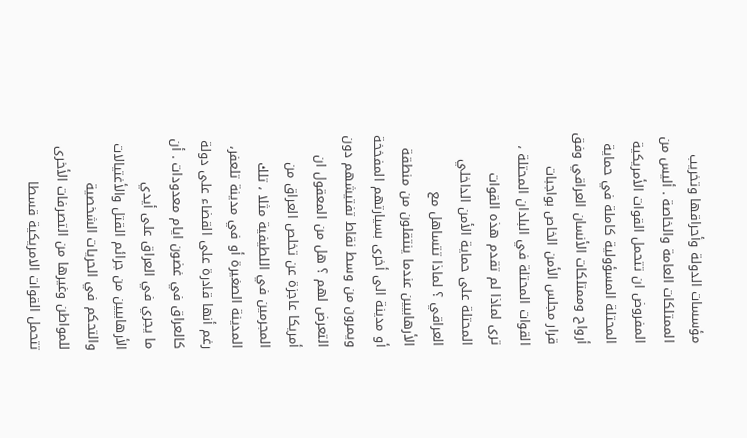مؤسسات الدولة وأحراقها وتخريب الممتلكات العامة والخاصة . أليس من المفروض ان تتحمل القوات الأمريكية المحتلة المسؤولية كاملة في حماية أرواح وممتلكات الأنسان العراقي وفق قرار مجلس الأمن الخاص بواجبات القوات المحتلة في البلدان المحتلة ، ترى لماذا لم تقدم هذه القوات المحتلة على حماية الأمن الداخلي العراقي ؟ لماذا تتساهل مع الأرهابيين عندما ينتقلون من منطقة أو مدينة الى أخرى بسيارتهم المفخخة ويمرون من وسط نقاط تفتيشهم دون التعرض لهم ؟ هل من المعقول ان أمريكا عاجزة عن تخلص العراق من المجرمين في اللطيفية مثلا ، تلك المدينة الصغيرة أو في مدينة تلعفر، رغم أنها قادرة على القضاء على دولة كالعراق في غضون ايام معدودات . أن ما يجري في العراق على أيدي الأرهابيين من جرائم القتل والأغتيالات والتحكم في الحريات الشخصية للمواطن وغيرها من التصرفات الأخرى تتحمل القوات الامريكية قسطا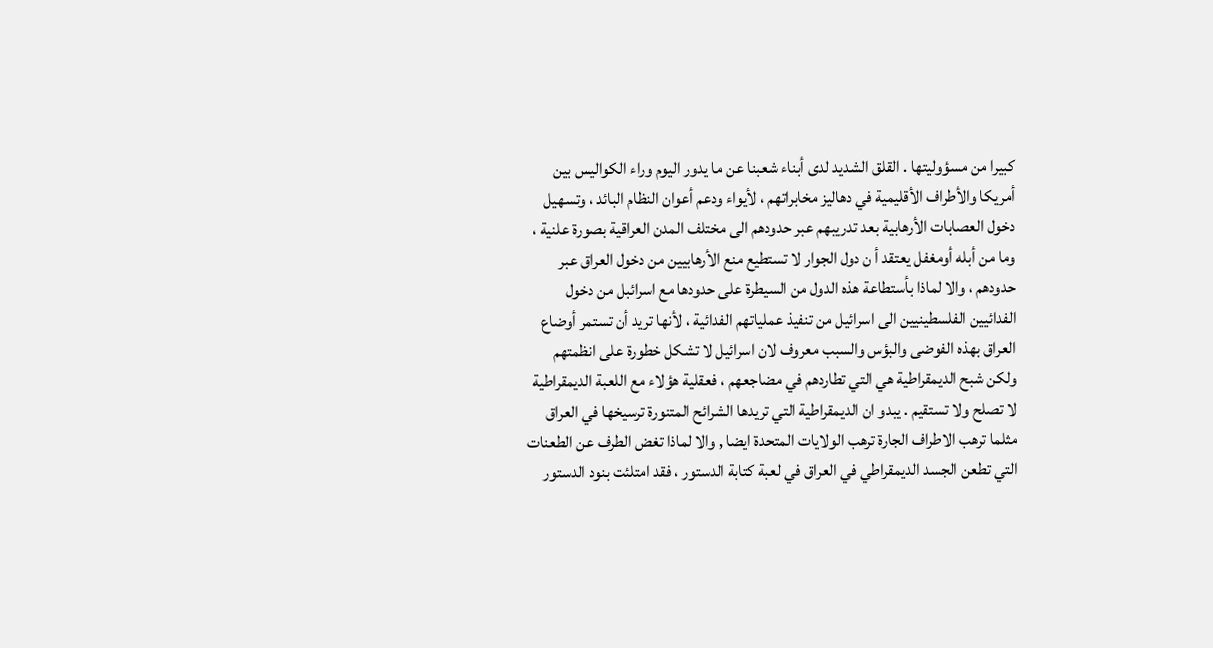كبيرا من مسؤوليتها . القلق الشديد لدى أبناء شعبنا عن ما يدور اليوم وراء الكواليس بين أمريكا والأطراف الأقليمية في دهاليز مخابراتهم ، لأيواء ودعم أعوان النظام البائد ، وتسهيل دخول العصابات الأرهابية بعد تدريبهم عبر حدودهم الى مختلف المدن العراقية بصورة علنية ، وما من أبله أومغفل يعتقد أ ن دول الجوار لا تستطيع منع الأرهابيين من دخول العراق عبر حدودهم ، والا لماذا بأستطاعة هذه الدول من السيطرة على حدودها مع اسرائبل من دخول الفدائيين الفلسطينيين الى اسرائيل من تنفيذ عملياتهم الفدائية ، لأنها تريد أن تستمر أوضاع العراق بهذه الفوضى والبؤس والسبب معروف لان اسرائيل لا تشكل خطورة على انظمتهم ولكن شبح الديمقراطية هي التي تطاردهم في مضاجعهم ، فعقلية هؤلاء مع اللعبة الديمقراطية لا تصلح ولا تستقيم . يبدو ان الديمقراطية التي تريدها الشرائح المتنورة ترسيخها في العراق مثلما ترهب الاطراف الجارة ترهب الولايات المتحدة ايضا , والا لماذا تغض الطرف عن الطعنات التي تطعن الجسد الديمقراطي في العراق في لعبة كتابة الدستور ، فقد امتلئت بنود الدستور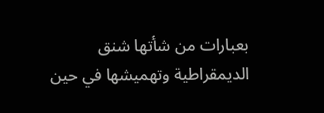بعبارات من شأتها شنق الديمقراطية وتهميشها في حين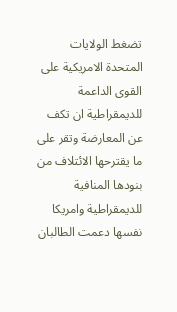تضغط الولايات المتحدة الامريكية على القوى الداعمة للديمقراطية ان تكف عن المعارضة وتقر على ما يقترحها الائتلاف من بنودها المنافية للديمقراطية وامريكا نفسها دعمت الطالبان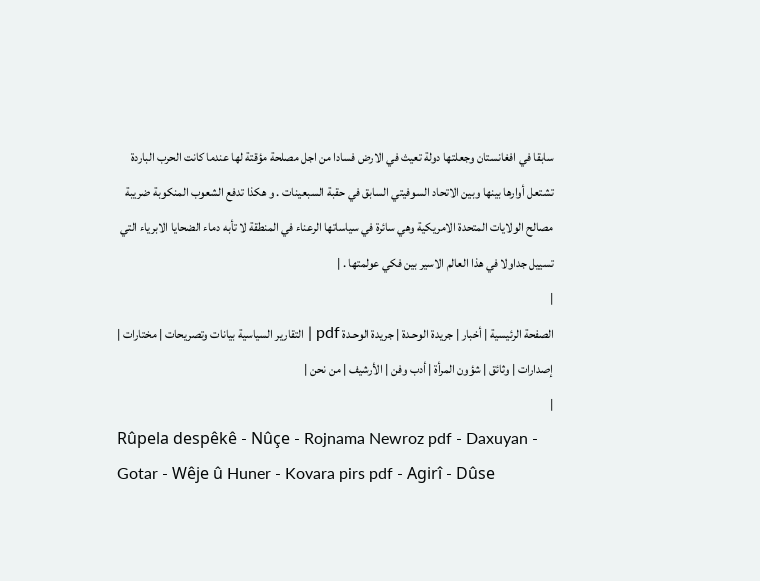سابقا في افغانستان وجعلتها دولة تعيث في الارض فسادا من اجل مصلحة مؤقتة لها عندما كانت الحرب الباردة تشتعل أوارها بينها وبين الاتحاد السوفيتي السابق في حقبة السبعينات . و هكذا تدفع الشعوب المنكوبة ضريبة مصالح الولايات المتحدة الامريكية وهي سائرة في سياساتها الرعناء في المنطقة لا تأبه دماء الضحايا الابرياء التي تسييل جداولا في هذا العالم الاسير بين فكي عولمتها . |
|
الصفحة الرئيسية | أخبار | جريدة الوحـدة | جريدة الوحـدة pdf | التقارير السياسية بيانات وتصريحات | مختارات | إصدارات | وثائق | شؤون المرأة | أدب وفن | الأرشيف | من نحن |
|
Rûpela despêkê - Nûçe - Rojnama Newroz pdf - Daxuyan - Gotar - Wêje û Huner - Kovara pirs pdf - Agirî - Dûse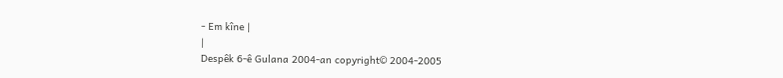- Em kîne |
|
Despêk 6-ê Gulana 2004-an copyright© 2004-2005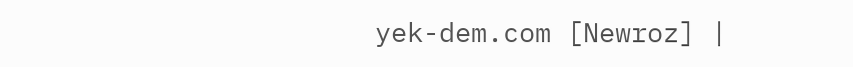yek-dem.com [Newroz] |